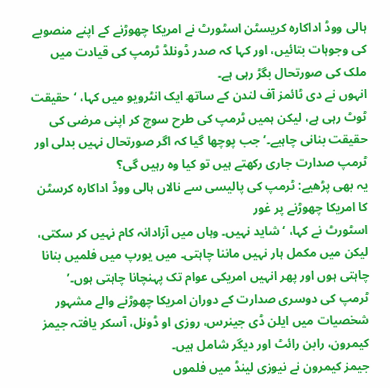ہالی ووڈ اداکارہ کریسٹن اسٹورٹ نے امریکا چھوڑنے کے اپنے منصوبے کی وجوہات بتائیں، اور کہا کہ صدر ڈونلڈ ٹرمپ کی قیادت میں ملک کی صورتحال بگڑ رہی ہے۔
انہوں نے دی ٹائمز آف لندن کے ساتھ ایک انٹرویو میں کہا، ‘حقیقت ٹوٹ رہی ہے، لیکن ہمیں ٹرمپ کی طرح سوچ کر اپنی مرضی کی حقیقت بنانی چاہیے۔’ جب پوچھا گیا کہ اگر صورتحال نہیں بدلی اور ٹرمپ صدارت جاری رکھتے ہیں تو کیا وہ رہیں گی؟
یہ بھی پڑھیے: ٹرمپ کی پالیسی سے نالاں ہالی ووڈ اداکارہ کرسٹن کا امریکا چھوڑنے پر غور
اسٹورٹ نے کہا، ‘شاید نہیں۔ وہاں میں آزادانہ کام نہیں کر سکتی، لیکن میں مکمل ہار نہیں ماننا چاہتی۔ میں یورپ میں فلمیں بنانا چاہتی ہوں اور پھر انہیں امریکی عوام تک پہنچانا چاہتی ہوں۔’
ٹرمپ کی دوسری صدارت کے دوران امریکا چھوڑنے والے مشہور شخصیات میں ایلن ڈی جینرس، روزی او ڈونل، آسکر یافتہ جیمز کیمرون، رابن رائٹ اور دیگر شامل ہیں۔
جیمز کیمرون نے نیوزی لینڈ میں فلموں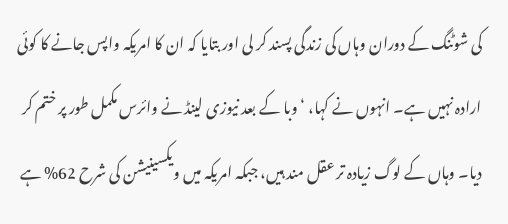کی شوٹنگ کے دوران وہاں کی زندگی پسند کر لی اور بتایا کہ ان کا امریکہ واپس جانے کا کوئی ارادہ نہیں ہے۔ انہوں نے کہا، ‘وبا کے بعد نیوزی لینڈ نے وائرس مکمل طور پر ختم کر دیا۔ وہاں کے لوگ زیادہ تر عقل مند ہیں، جبکہ امریکہ میں ویکسینیشن کی شرح 62% ہے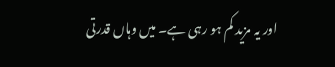اور یہ مزید کم ہو رہی ہے۔ میں وہاں قدرتی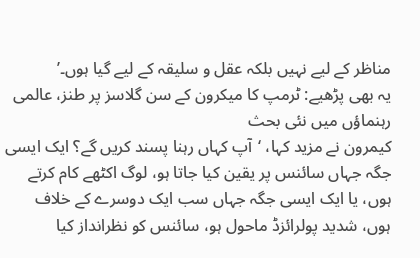مناظر کے لیے نہیں بلکہ عقل و سلیقہ کے لیے گیا ہوں۔’
یہ بھی پڑھیے: ٹرمپ کا میکرون کے سن گلاسز پر طنز، عالمی رہنماؤں میں نئی بحث
کیمرون نے مزید کہا، ‘آپ کہاں رہنا پسند کریں گے؟ ایک ایسی جگہ جہاں سائنس پر یقین کیا جاتا ہو، لوگ اکٹھے کام کرتے ہوں، یا ایک ایسی جگہ جہاں سب ایک دوسرے کے خلاف ہوں، شدید پولرائزڈ ماحول ہو، سائنس کو نظرانداز کیا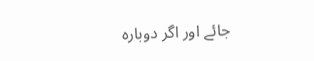جائے اور اگر دوبارہ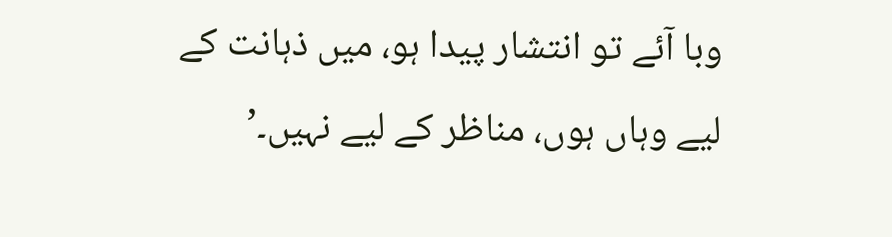وبا آئے تو انتشار پیدا ہو، میں ذہانت کے لیے وہاں ہوں، مناظر کے لیے نہیں۔’